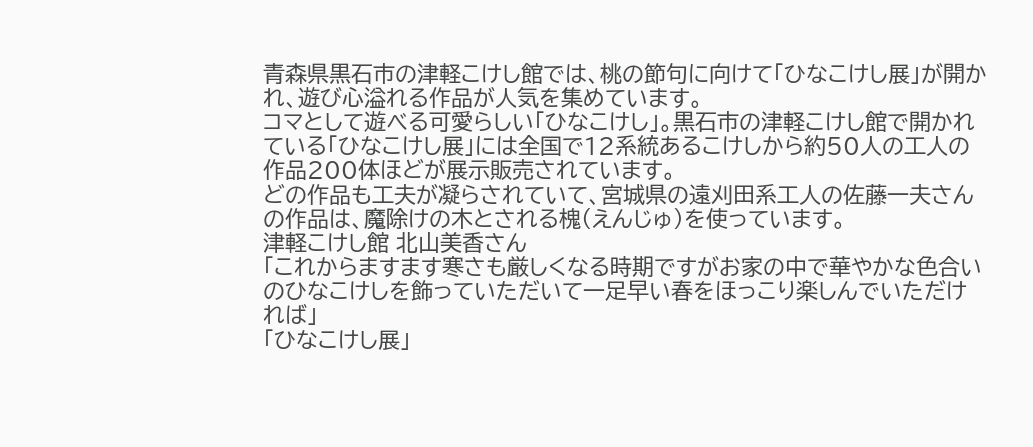青森県黒石市の津軽こけし館では、桃の節句に向けて「ひなこけし展」が開かれ、遊び心溢れる作品が人気を集めています。
コマとして遊べる可愛らしい「ひなこけし」。黒石市の津軽こけし館で開かれている「ひなこけし展」には全国で12系統あるこけしから約50人の工人の作品200体ほどが展示販売されています。
どの作品も工夫が凝らされていて、宮城県の遠刈田系工人の佐藤一夫さんの作品は、魔除けの木とされる槐(えんじゅ)を使っています。
津軽こけし館 北山美香さん
「これからますます寒さも厳しくなる時期ですがお家の中で華やかな色合いのひなこけしを飾っていただいて一足早い春をほっこり楽しんでいただければ」
「ひなこけし展」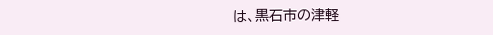は、黒石市の津軽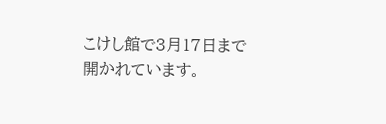こけし館で3月17日まで開かれています。